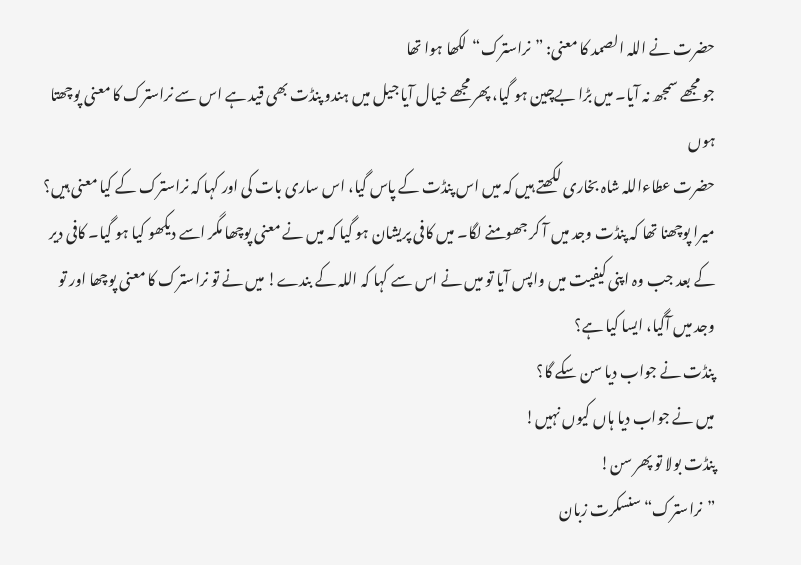حضرت نے اللہ الصمد کا معنی: ”نراسترک“لکھا ہوا تھا
جو مجھے سمجھ نہ آیا۔ میں بڑا بےچین ہو گیا، پھر مجھے خیال آیا جیل میں ہندو پنڈت بھی قید ہے اس سے نراسترک کا معنی پوچھتا ہوں
حضرت عطاءاللہ شاہ بخاری لکھتے ہیں کہ میں اس پنڈت کے پاس گیا، اس ساری بات کی اور کہا کہ نراسترک کے کیا معنی ہیں؟ میرا پوچھنا تھا کہ پنڈت وجد میں آ کر جھومنے لگا۔ میں کافی پریشان ہو گیا کہ میں نے معنی پوچھا مگر اسے دیکھو کیا ہو گیا۔ کافی دیر کے بعد جب وہ اپنی کیفیت میں واپس آیا تو میں نے اس سے کہا کہ اللہ کے بندے! میں نے تو نراسترک کا معنی پوچھا اور تو وجد میں آگیا، ایسا کیا ہے؟
پنڈت نے جواب دیا سن سکے گا؟
میں نے جواب دیا ہاں کیوں نہیں!
پنڈت بولا تو پھر سن!
”نراسترک“سنسکرت زبان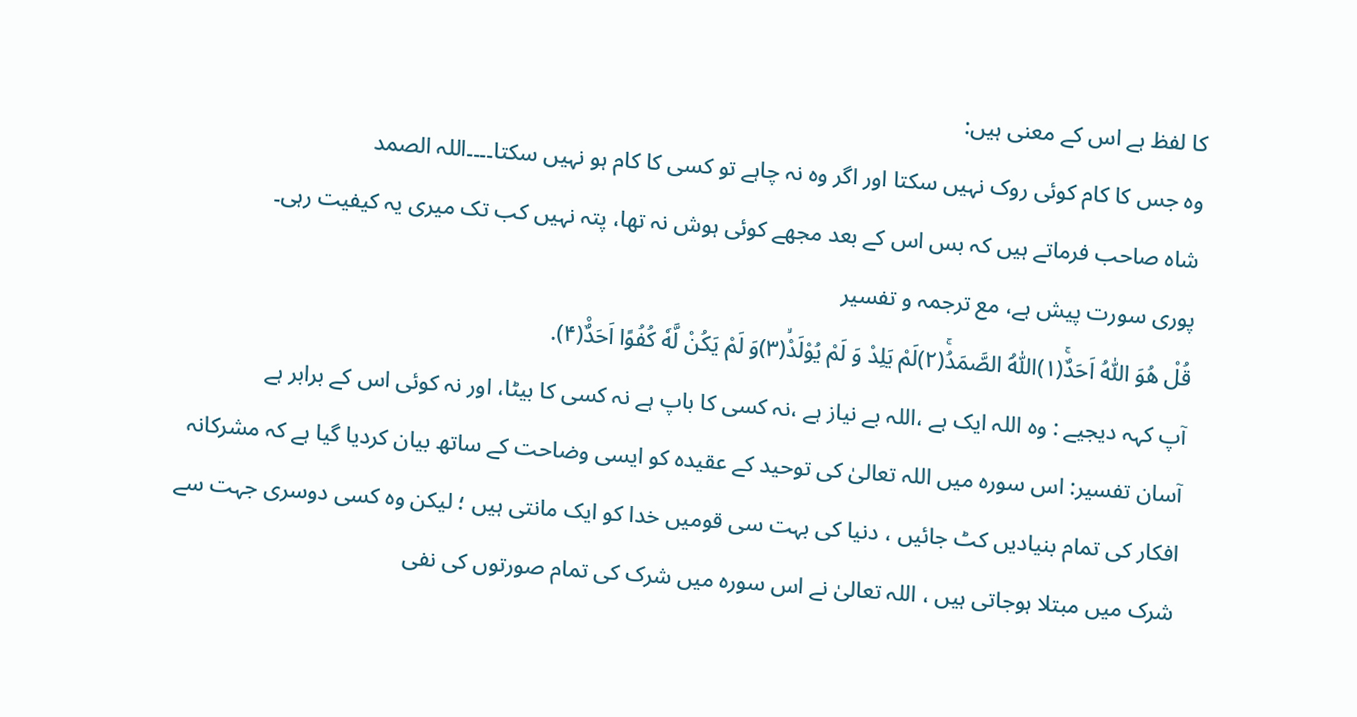کا لفظ ہے اس کے معنی ہیں:
وہ جس کا کام کوئی روک نہیں سکتا اور اگر وہ نہ چاہے تو کسی کا کام ہو نہیں سکتا۔۔۔۔اللہ الصمد
شاہ صاحب فرماتے ہیں کہ بس اس کے بعد مجھے کوئی ہوش نہ تھا، پتہ نہیں کب تک میری یہ کیفیت رہی۔
پوری سورت پیش ہے، مع ترجمہ و تفسیر
قُلْ هُوَ اللّٰهُ اَحَدٌۚ(۱)اَللّٰهُ الصَّمَدُۚ(۲)لَمْ یَلِدْ وَ لَمْ یُوْلَدْۙ(۳)وَ لَمْ یَكُنْ لَّهٗ كُفُوًا اَحَدٌ۠(۴).
آپ کہہ دیجیے : وہ اللہ ایک ہے ،اللہ بے نیاز ہے ،نہ کسی کا باپ ہے نہ کسی کا بیٹا، اور نہ کوئی اس کے برابر ہے
آسان تفسیر: اس سورہ میں اللہ تعالیٰ کی توحید کے عقیدہ کو ایسی وضاحت کے ساتھ بیان کردیا گیا ہے کہ مشرکانہ افکار کی تمام بنیادیں کٹ جائیں ، دنیا کی بہت سی قومیں خدا کو ایک مانتی ہیں ؛ لیکن وہ کسی دوسری جہت سے شرک میں مبتلا ہوجاتی ہیں ، اللہ تعالیٰ نے اس سورہ میں شرک کی تمام صورتوں کی نفی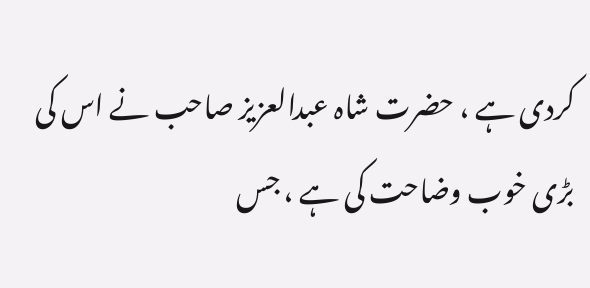کردی ہے ، حضرت شاہ عبدالعزیز صاحب نے اس کی بڑی خوب وضاحت کی ہے ، جس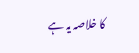کا خلاصہ یہ ہے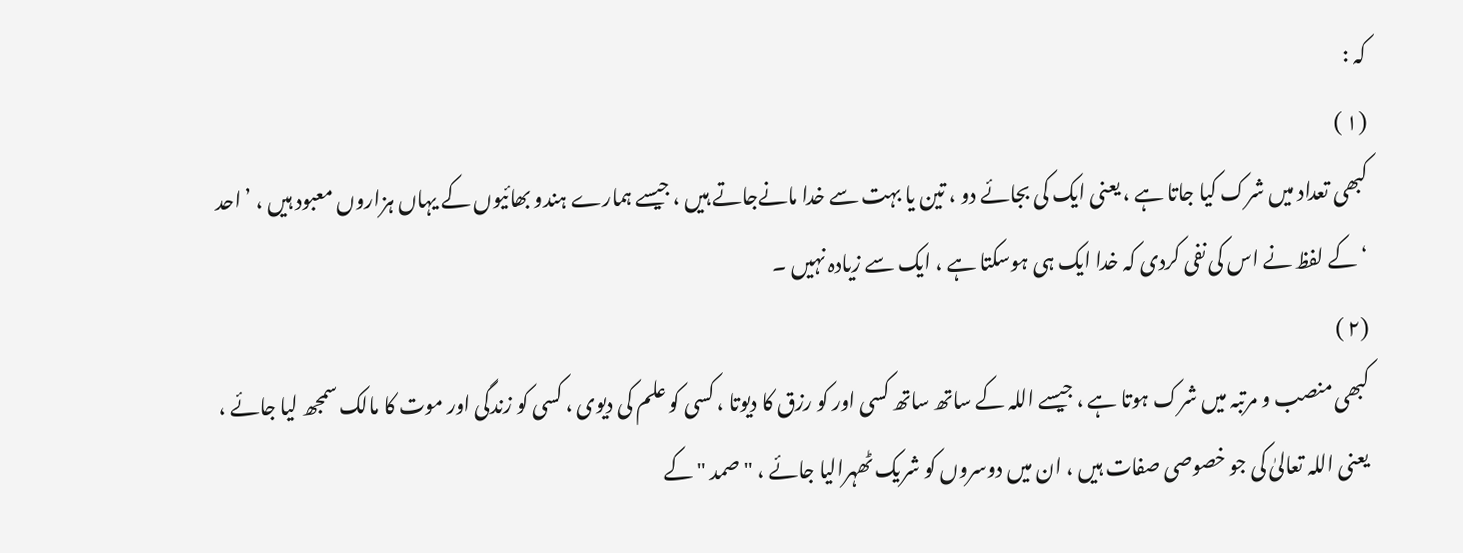کہ :
(۱ )
کبھی تعداد میں شرک کیا جاتا ہے ، یعنی ایک کی بجائے دو ، تین یا بہت سے خدا مانےجاتے ہیں ، جیسے ہمارے ہندو بھائیوں کے یہاں ہزاروں معبود ہیں ، ’احد ‘ کے لفظ نے اس کی نفی کردی کہ خدا ایک ہی ہوسکتا ہے ، ایک سے زیادہ نہیں ۔
(۲ )
کبھی منصب و مرتبہ میں شرک ہوتا ہے ، جیسے اللہ کے ساتھ ساتھ کسی اور کو رزق کا دیوتا ، کسی کو علم کی دیوی ، کسی کو زندگی اور موت کا مالک سمجھ لیا جائے ، یعنی اللہ تعالیٰ کی جو خصوصی صفات ہیں ، ان میں دوسروں کو شریک ٹھہرالیا جائے ، " صمد " کے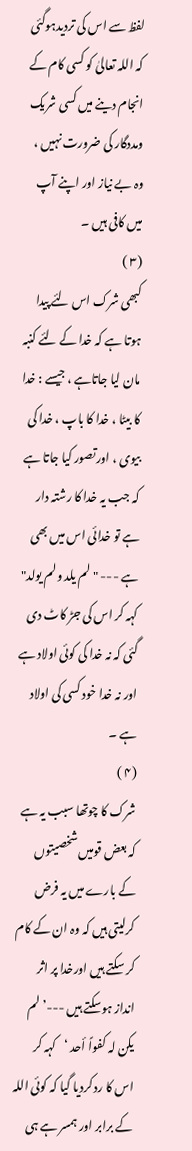لفظ سے اس کی تردیدہوگئی کہ اللہ تعالیٰ کو کسی کام کے انجام دینے میں کسی شریک ومددگار کی ضرورت نہیں ، وہ بے نیاز اور اپنے آپ میں کافی ہیں ۔
(۳ )
کبھی شرک اس لئے پیدا ہوتا ہے کہ خدا کے لئے کنبہ مان لیا جاتاہے ، جیسے : خدا کا بیٹا ، خدا کا باپ ، خدا کی بیوی ، اورتصور کیا جاتا ہے کہ جب یہ خدا کا رشتہ دار ہے تو خدائی اس میں بھی ہے --- " لم یلد ولم یولد" کہہ کر اس کی جڑ کاٹ دی گئی کہ نہ خدا کی کوئی اولاد ہے اور نہ خدا خود کسی کی اولاد ہے ۔
(۴ )
شرک کا چوتھا سبب یہ ہے کہ بعض قومیں شخصیتوں کے بارے میں یہ فرض کرلیتی ہیں کہ وہ ان کے کام کر سکتے ہیں اورخدا پر اثر انداز ہوسکتے ہیں ---’ لم یکن لہ کفواً أحد ‘کہہ کر اس کا رد کردیا گیا کہ کوئی اللہ کے برابر اور ہمسر ہے ہی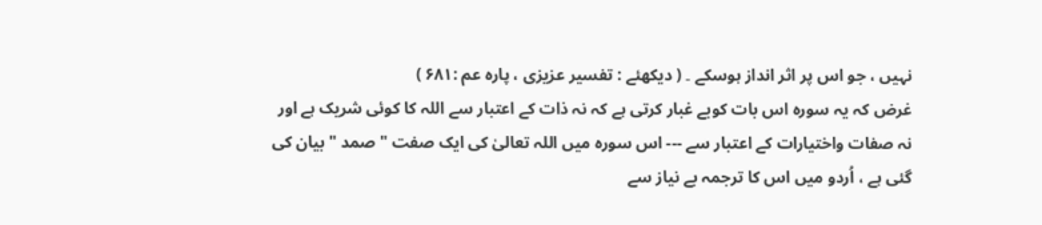نہیں ، جو اس پر اثر انداز ہوسکے ۔ ( دیکھئے : تفسیر عزیزی ، پارہ عم :۶۸۱ )
غرض کہ یہ سورہ اس بات کوبے غبار کرتی ہے کہ نہ ذات کے اعتبار سے اللہ کا کوئی شریک ہے اور نہ صفات واختیارات کے اعتبار سے --- اس سورہ میں اللہ تعالیٰ کی ایک صفت " صمد " بیان کی گئی ہے ، اُردو میں اس کا ترجمہ بے نیاز سے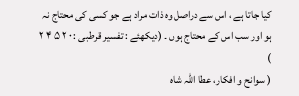کیا جاتا ہے ، اس سے دراصل وہ ذات مراد ہے جو کسی کی محتاج نہ ہو اور سب اس کے محتاج ہوں ۔ (دیکھئے : تفسیر قرطبی : ۰ ۲ ۵ ۴ ۲ )
( سوانح و افکار، عطا اللّٰہ شاہ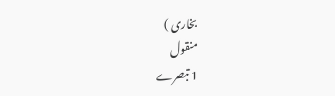بخاری )
منقول
1 تبصرے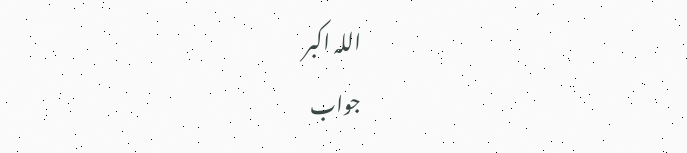اللہ اکبر
جواب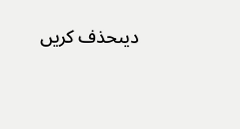دیںحذف کریں